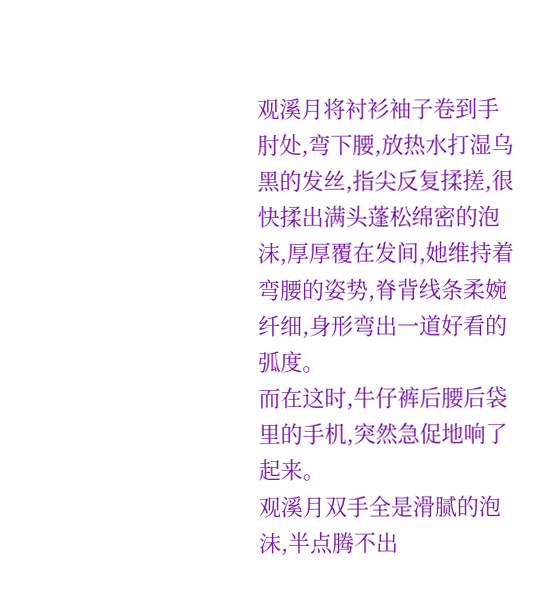观溪月将衬衫袖子卷到手肘处,弯下腰,放热水打湿乌黑的发丝,指尖反复揉搓,很快揉出满头蓬松绵密的泡沫,厚厚覆在发间,她维持着弯腰的姿势,脊背线条柔婉纤细,身形弯出一道好看的弧度。
而在这时,牛仔裤后腰后袋里的手机,突然急促地响了起来。
观溪月双手全是滑腻的泡沫,半点腾不出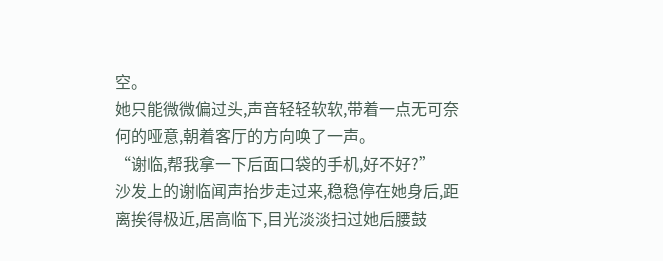空。
她只能微微偏过头,声音轻轻软软,带着一点无可奈何的哑意,朝着客厅的方向唤了一声。
“谢临,帮我拿一下后面口袋的手机,好不好?”
沙发上的谢临闻声抬步走过来,稳稳停在她身后,距离挨得极近,居高临下,目光淡淡扫过她后腰鼓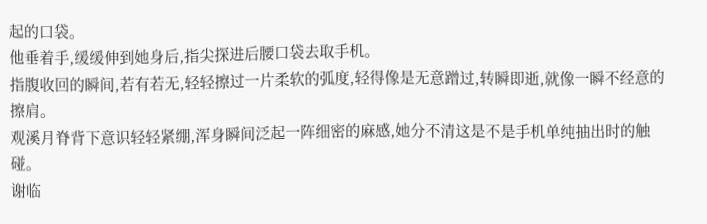起的口袋。
他垂着手,缓缓伸到她身后,指尖探进后腰口袋去取手机。
指腹收回的瞬间,若有若无,轻轻擦过一片柔软的弧度,轻得像是无意蹭过,转瞬即逝,就像一瞬不经意的擦肩。
观溪月脊背下意识轻轻紧绷,浑身瞬间泛起一阵细密的麻感,她分不清这是不是手机单纯抽出时的触碰。
谢临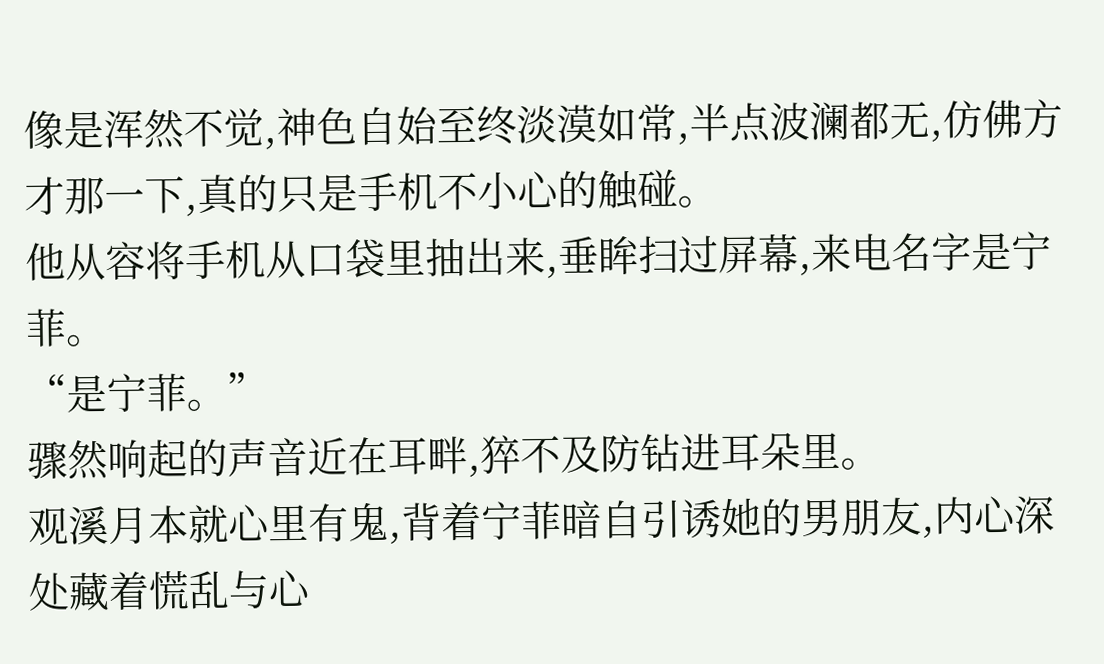像是浑然不觉,神色自始至终淡漠如常,半点波澜都无,仿佛方才那一下,真的只是手机不小心的触碰。
他从容将手机从口袋里抽出来,垂眸扫过屏幕,来电名字是宁菲。
“是宁菲。”
骤然响起的声音近在耳畔,猝不及防钻进耳朵里。
观溪月本就心里有鬼,背着宁菲暗自引诱她的男朋友,内心深处藏着慌乱与心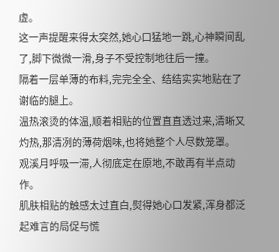虚。
这一声提醒来得太突然,她心口猛地一跳,心神瞬间乱了,脚下微微一滑,身子不受控制地往后一撞。
隔着一层单薄的布料,完完全全、结结实实地贴在了谢临的腿上。
温热滚烫的体温,顺着相贴的位置直直透过来,清晰又灼热,那清冽的薄荷烟味,也将她整个人尽数笼罩。
观溪月呼吸一滞,人彻底定在原地,不敢再有半点动作。
肌肤相贴的触感太过直白,熨得她心口发紧,浑身都泛起难言的局促与慌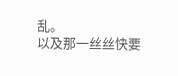乱。
以及那一丝丝快要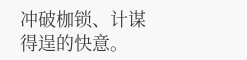冲破枷锁、计谋得逞的快意。